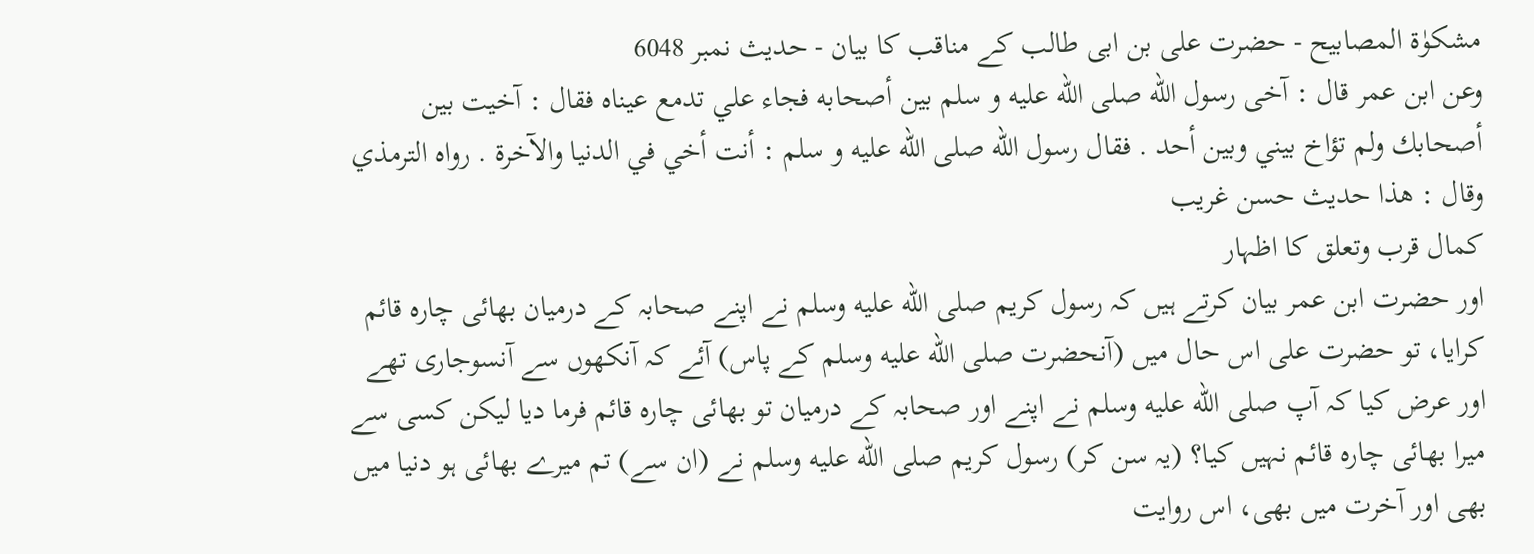مشکوٰۃ المصابیح - حضرت علی بن ابی طالب کے مناقب کا بیان - حدیث نمبر 6048
وعن ابن عمر قال : آخى رسول الله صلى الله عليه و سلم بين أصحابه فجاء علي تدمع عيناه فقال : آخيت بين أصحابك ولم تؤاخ بيني وبين أحد . فقال رسول الله صلى الله عليه و سلم : أنت أخي في الدنيا والآخرة . رواه الترمذي وقال : هذا حديث حسن غريب
کمال قرب وتعلق کا اظہار
اور حضرت ابن عمر بیان کرتے ہیں کہ رسول کریم صلى الله عليه وسلم نے اپنے صحابہ کے درمیان بھائی چارہ قائم کرایا، تو حضرت علی اس حال میں (آنحضرت صلى الله عليه وسلم کے پاس) آئے کہ آنکھوں سے آنسوجاری تھے اور عرض کیا کہ آپ صلى الله عليه وسلم نے اپنے اور صحابہ کے درمیان تو بھائی چارہ قائم فرما دیا لیکن کسی سے میرا بھائی چارہ قائم نہیں کیا؟ (یہ سن کر) رسول کریم صلى الله عليه وسلم نے (ان سے) تم میرے بھائی ہو دنیا میں بھی اور آخرت میں بھی، اس روایت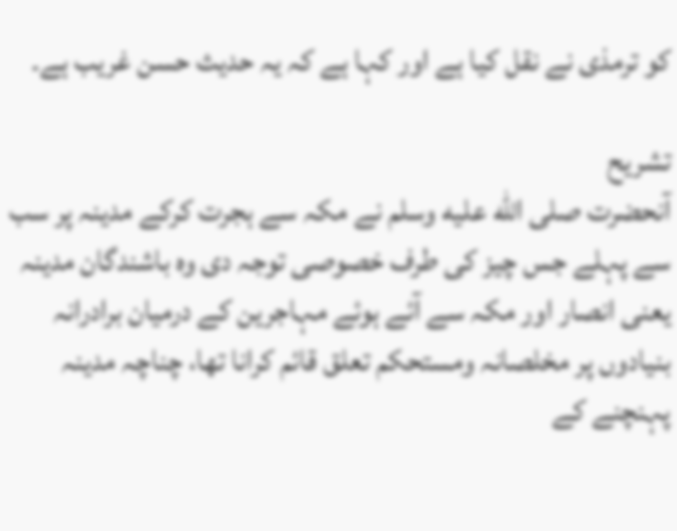کو ترمذی نے نقل کیا ہے اور کہا ہے کہ یہ حدیث حسن غریب ہے۔

تشریح
آنحضرت صلى الله عليه وسلم نے مکہ سے ہجرت کرکے مدینہ پر سب سے پہلے جس چیز کی طرف خصوصی توجہ دی وہ باشندگان مدینہ یعنی انصار اور مکہ سے آئے ہوئے مہاجرین کے درمیان برادرانہ بنیادوں پر مخلصانہ ومستحکم تعلق قائم کرانا تھا، چناچہ مدینہ پہنچنے کے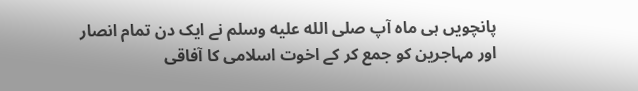پانچویں ہی ماہ آپ صلى الله عليه وسلم نے ایک دن تمام انصار اور مہاجرین کو جمع کر کے اخوت اسلامی کا آفاقی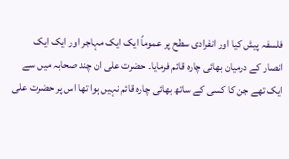فلسفہ پیش کیا اور انفرادی سطح پر عموماً ایک ایک مہاجر اور ایک ایک انصار کے درمیان بھائی چارہ قائم فرمایا۔ حضرت علی ان چند صحابہ میں سے ایک تھے جن کا کسی کے ساتھ بھائی چارہ قائم نہیں ہوا تھا اس پر حضرت علی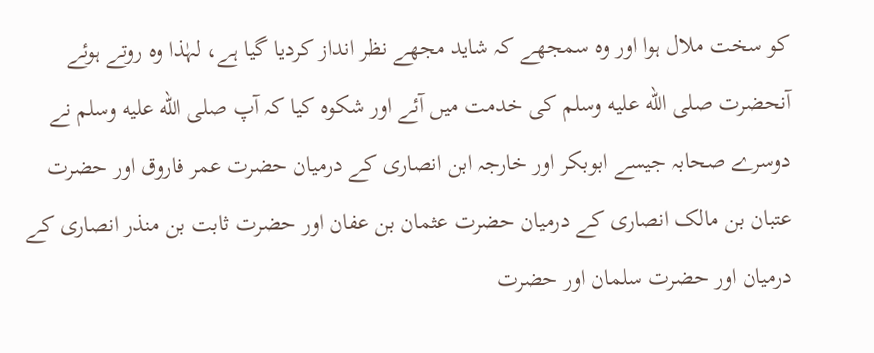کو سخت ملال ہوا اور وہ سمجھے کہ شاید مجھے نظر انداز کردیا گیا ہے، لہٰذا وہ روتے ہوئے آنحضرت صلى الله عليه وسلم کی خدمت میں آئے اور شکوہ کیا کہ آپ صلى الله عليه وسلم نے دوسرے صحابہ جیسے ابوبکر اور خارجہ ابن انصاری کے درمیان حضرت عمر فاروق اور حضرت عتبان بن مالک انصاری کے درمیان حضرت عثمان بن عفان اور حضرت ثابت بن منذر انصاری کے درمیان اور حضرت سلمان اور حضرت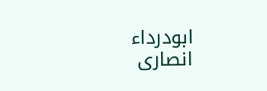ابودرداء انصاری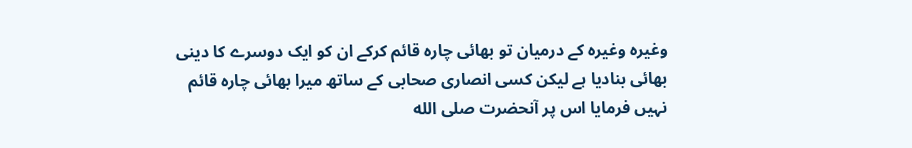وغیرہ وغیرہ کے درمیان تو بھائی چارہ قائم کرکے ان کو ایک دوسرے کا دینی بھائی بنادیا ہے لیکن کسی انصاری صحابی کے ساتھ میرا بھائی چارہ قائم نہیں فرمایا اس پر آنحضرت صلى الله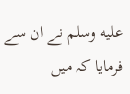عليه وسلم نے ان سے فرمایا کہ میں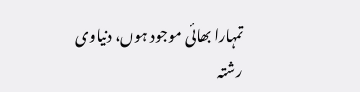تمہارا بھائی موجود ہوں، دنیاوی رشتہ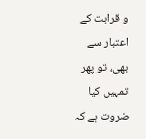و قرابت کے اعتبار سے بھی، تو پھر تمہیں کیا ضروت ہے کہ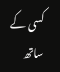کسی کے ساتھ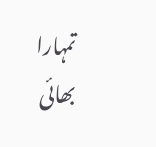تمہارا بھائی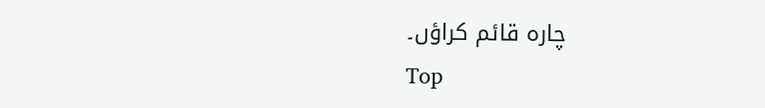چارہ قائم کراؤں۔
Top